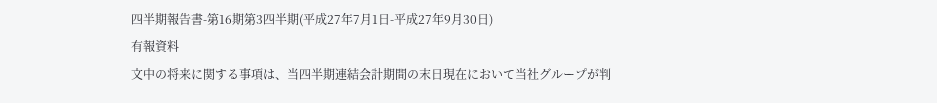四半期報告書-第16期第3四半期(平成27年7月1日-平成27年9月30日)
有報資料
文中の将来に関する事項は、当四半期連結会計期間の末日現在において当社グループが判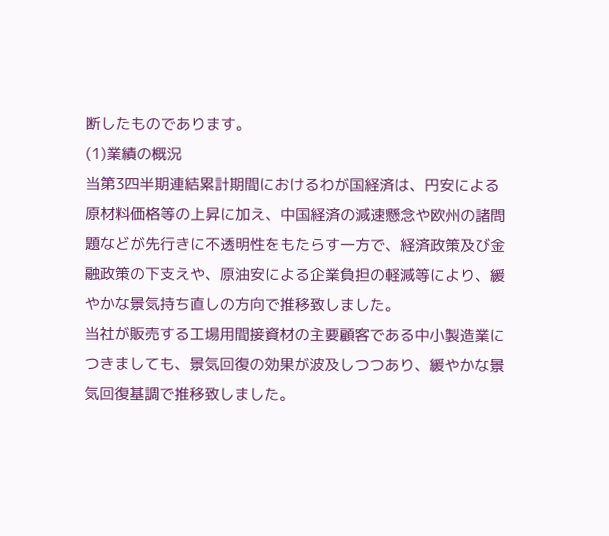断したものであります。
(1)業績の概況
当第3四半期連結累計期間におけるわが国経済は、円安による原材料価格等の上昇に加え、中国経済の減速懸念や欧州の諸問題などが先行きに不透明性をもたらす一方で、経済政策及び金融政策の下支えや、原油安による企業負担の軽減等により、緩やかな景気持ち直しの方向で推移致しました。
当社が販売する工場用間接資材の主要顧客である中小製造業につきましても、景気回復の効果が波及しつつあり、緩やかな景気回復基調で推移致しました。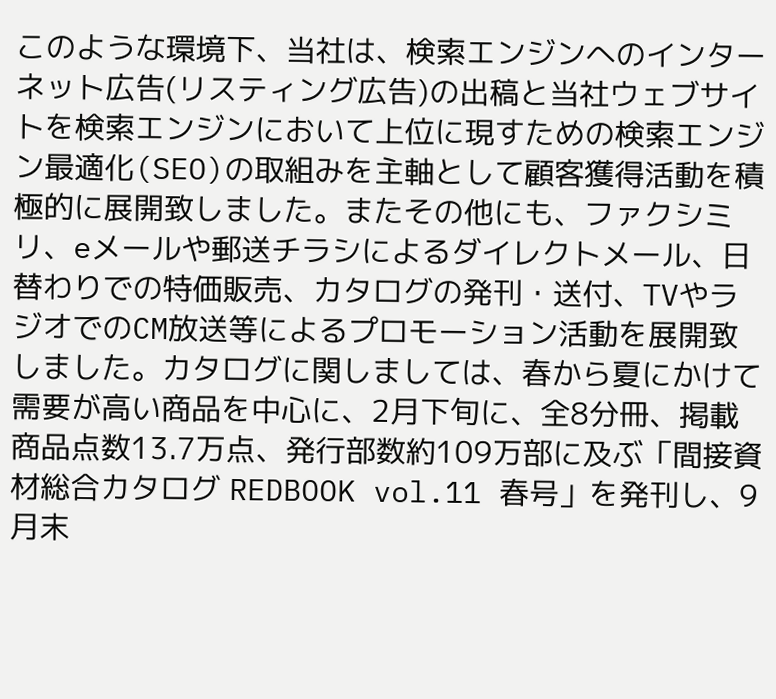このような環境下、当社は、検索エンジンへのインターネット広告(リスティング広告)の出稿と当社ウェブサイトを検索エンジンにおいて上位に現すための検索エンジン最適化(SEO)の取組みを主軸として顧客獲得活動を積極的に展開致しました。またその他にも、ファクシミリ、eメールや郵送チラシによるダイレクトメール、日替わりでの特価販売、カタログの発刊・送付、TVやラジオでのCM放送等によるプロモーション活動を展開致しました。カタログに関しましては、春から夏にかけて需要が高い商品を中心に、2月下旬に、全8分冊、掲載商品点数13.7万点、発行部数約109万部に及ぶ「間接資材総合カタログ REDBOOK vol.11 春号」を発刊し、9月末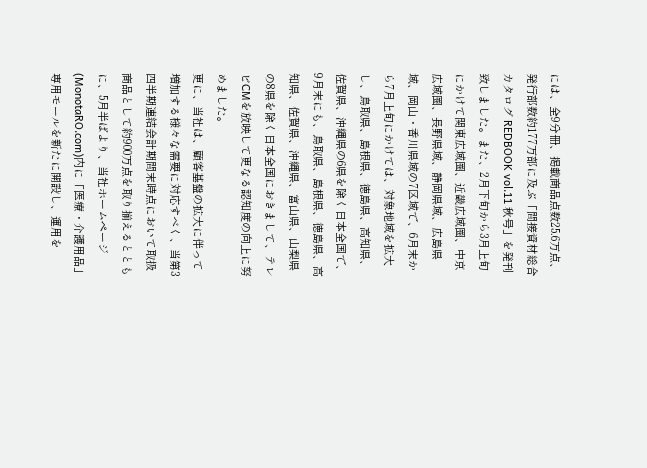には、全9分冊、掲載商品点数25.6万点、発行部数約177万部に及ぶ「間接資材総合カタログ REDBOOK vol.11 秋号」を発刊致しました。また、2月下旬から3月上旬にかけて関東広域圏、近畿広域圏、中京広域圏、長野県域、静岡県域、広島県域、岡山・香川県域の7区域で、6月末から7月上旬にかけては、対象地域を拡大し、鳥取県、島根県、徳島県、高知県、佐賀県、沖縄県の6県を除く日本全国で、9月末にも、鳥取県、島根県、徳島県、高知県、佐賀県、沖縄県、富山県、山梨県の8県を除く日本全国におきまして、テレビCMを放映して更なる認知度の向上に努めました。
更に、当社は、顧客基盤の拡大に伴って増加する様々な需要に対応すべく、当第3四半期連結会計期間末時点において取扱商品として約900万点を取り揃えるとともに、5月半ばより、当社ホームページ(MonotaRO.com)内に「医療・介護用品」専用モールを新たに開設し、運用を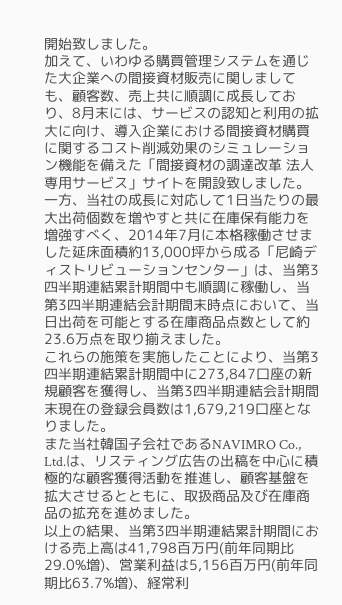開始致しました。
加えて、いわゆる購買管理システムを通じた大企業への間接資材販売に関しましても、顧客数、売上共に順調に成長しており、8月末には、サービスの認知と利用の拡大に向け、導入企業における間接資材購買に関するコスト削減効果のシミュレーション機能を備えた「間接資材の調達改革 法人専用サービス」サイトを開設致しました。
一方、当社の成長に対応して1日当たりの最大出荷個数を増やすと共に在庫保有能力を増強すべく、2014年7月に本格稼働させました延床面積約13,000坪から成る「尼崎ディストリビューションセンター」は、当第3四半期連結累計期間中も順調に稼働し、当第3四半期連結会計期間末時点において、当日出荷を可能とする在庫商品点数として約23.6万点を取り揃えました。
これらの施策を実施したことにより、当第3四半期連結累計期間中に273,847口座の新規顧客を獲得し、当第3四半期連結会計期間末現在の登録会員数は1,679,219口座となりました。
また当社韓国子会社であるNAVIMRO Co., Ltd.は、リスティング広告の出稿を中心に積極的な顧客獲得活動を推進し、顧客基盤を拡大させるとともに、取扱商品及び在庫商品の拡充を進めました。
以上の結果、当第3四半期連結累計期間における売上高は41,798百万円(前年同期比29.0%増)、営業利益は5,156百万円(前年同期比63.7%増)、経常利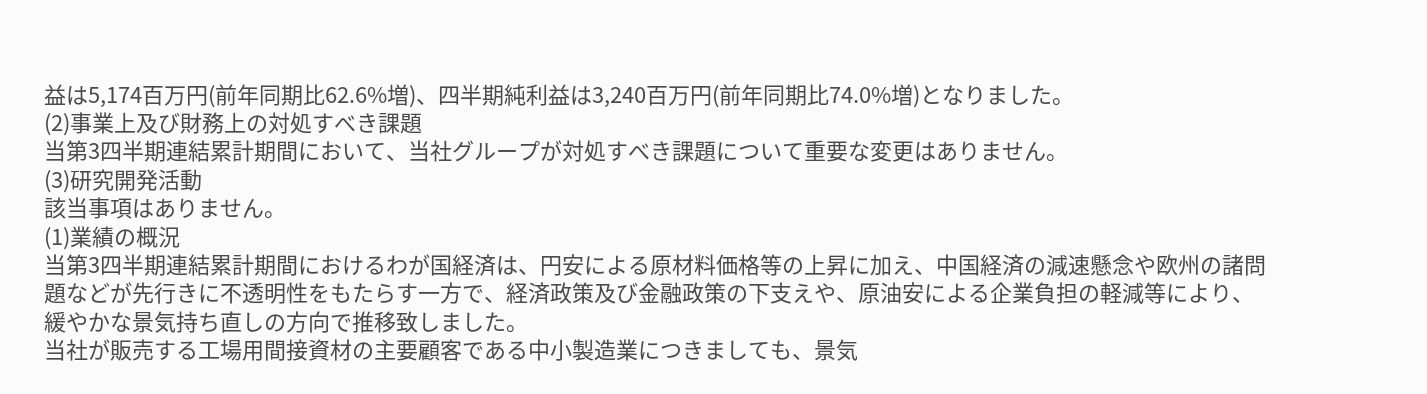益は5,174百万円(前年同期比62.6%増)、四半期純利益は3,240百万円(前年同期比74.0%増)となりました。
(2)事業上及び財務上の対処すべき課題
当第3四半期連結累計期間において、当社グループが対処すべき課題について重要な変更はありません。
(3)研究開発活動
該当事項はありません。
(1)業績の概況
当第3四半期連結累計期間におけるわが国経済は、円安による原材料価格等の上昇に加え、中国経済の減速懸念や欧州の諸問題などが先行きに不透明性をもたらす一方で、経済政策及び金融政策の下支えや、原油安による企業負担の軽減等により、緩やかな景気持ち直しの方向で推移致しました。
当社が販売する工場用間接資材の主要顧客である中小製造業につきましても、景気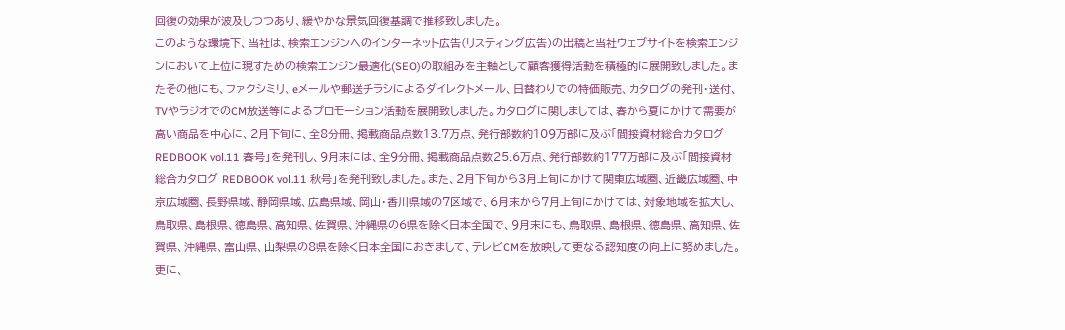回復の効果が波及しつつあり、緩やかな景気回復基調で推移致しました。
このような環境下、当社は、検索エンジンへのインターネット広告(リスティング広告)の出稿と当社ウェブサイトを検索エンジンにおいて上位に現すための検索エンジン最適化(SEO)の取組みを主軸として顧客獲得活動を積極的に展開致しました。またその他にも、ファクシミリ、eメールや郵送チラシによるダイレクトメール、日替わりでの特価販売、カタログの発刊・送付、TVやラジオでのCM放送等によるプロモーション活動を展開致しました。カタログに関しましては、春から夏にかけて需要が高い商品を中心に、2月下旬に、全8分冊、掲載商品点数13.7万点、発行部数約109万部に及ぶ「間接資材総合カタログ REDBOOK vol.11 春号」を発刊し、9月末には、全9分冊、掲載商品点数25.6万点、発行部数約177万部に及ぶ「間接資材総合カタログ REDBOOK vol.11 秋号」を発刊致しました。また、2月下旬から3月上旬にかけて関東広域圏、近畿広域圏、中京広域圏、長野県域、静岡県域、広島県域、岡山・香川県域の7区域で、6月末から7月上旬にかけては、対象地域を拡大し、鳥取県、島根県、徳島県、高知県、佐賀県、沖縄県の6県を除く日本全国で、9月末にも、鳥取県、島根県、徳島県、高知県、佐賀県、沖縄県、富山県、山梨県の8県を除く日本全国におきまして、テレビCMを放映して更なる認知度の向上に努めました。
更に、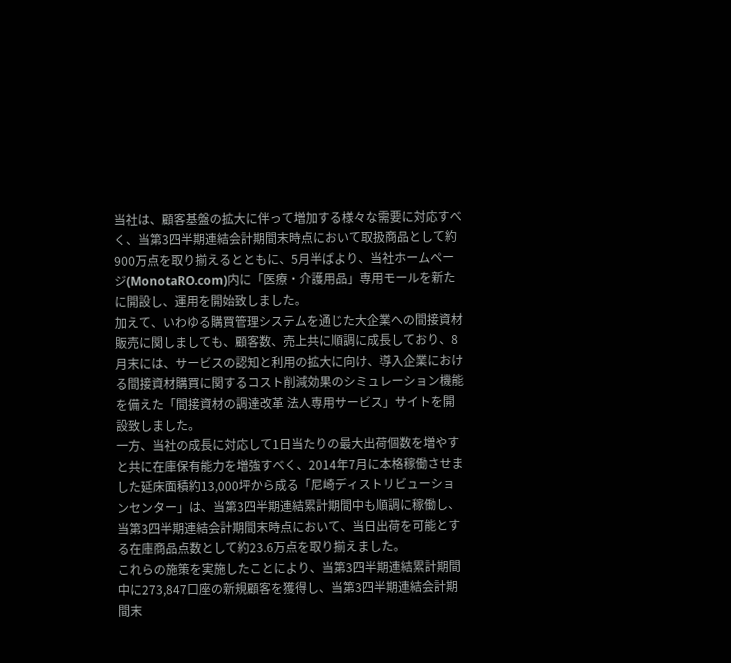当社は、顧客基盤の拡大に伴って増加する様々な需要に対応すべく、当第3四半期連結会計期間末時点において取扱商品として約900万点を取り揃えるとともに、5月半ばより、当社ホームページ(MonotaRO.com)内に「医療・介護用品」専用モールを新たに開設し、運用を開始致しました。
加えて、いわゆる購買管理システムを通じた大企業への間接資材販売に関しましても、顧客数、売上共に順調に成長しており、8月末には、サービスの認知と利用の拡大に向け、導入企業における間接資材購買に関するコスト削減効果のシミュレーション機能を備えた「間接資材の調達改革 法人専用サービス」サイトを開設致しました。
一方、当社の成長に対応して1日当たりの最大出荷個数を増やすと共に在庫保有能力を増強すべく、2014年7月に本格稼働させました延床面積約13,000坪から成る「尼崎ディストリビューションセンター」は、当第3四半期連結累計期間中も順調に稼働し、当第3四半期連結会計期間末時点において、当日出荷を可能とする在庫商品点数として約23.6万点を取り揃えました。
これらの施策を実施したことにより、当第3四半期連結累計期間中に273,847口座の新規顧客を獲得し、当第3四半期連結会計期間末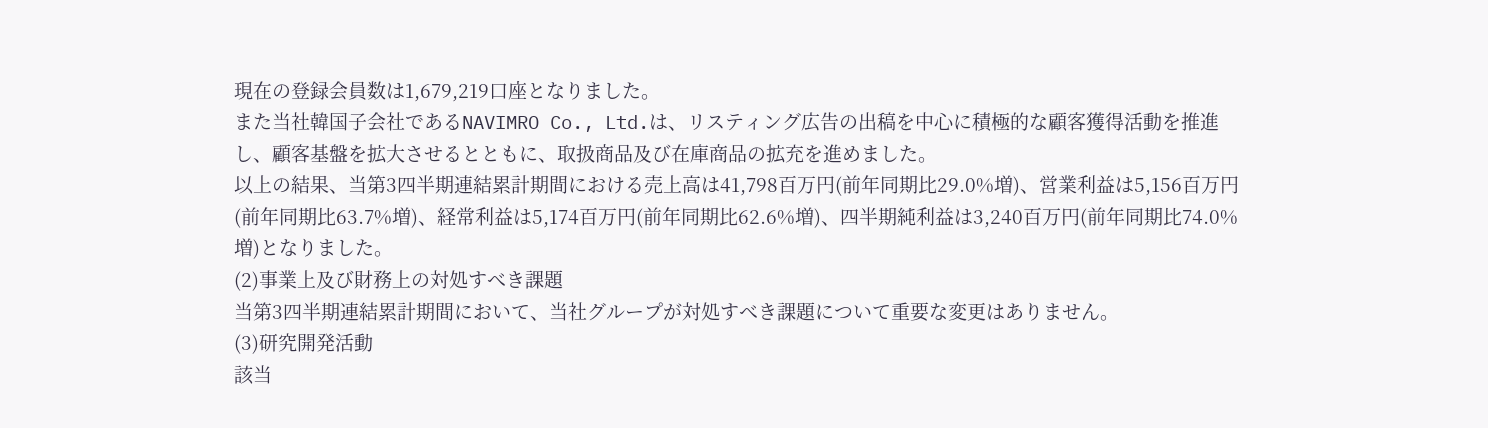現在の登録会員数は1,679,219口座となりました。
また当社韓国子会社であるNAVIMRO Co., Ltd.は、リスティング広告の出稿を中心に積極的な顧客獲得活動を推進し、顧客基盤を拡大させるとともに、取扱商品及び在庫商品の拡充を進めました。
以上の結果、当第3四半期連結累計期間における売上高は41,798百万円(前年同期比29.0%増)、営業利益は5,156百万円(前年同期比63.7%増)、経常利益は5,174百万円(前年同期比62.6%増)、四半期純利益は3,240百万円(前年同期比74.0%増)となりました。
(2)事業上及び財務上の対処すべき課題
当第3四半期連結累計期間において、当社グループが対処すべき課題について重要な変更はありません。
(3)研究開発活動
該当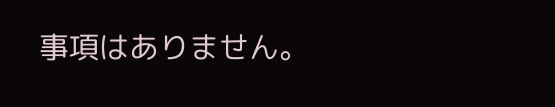事項はありません。